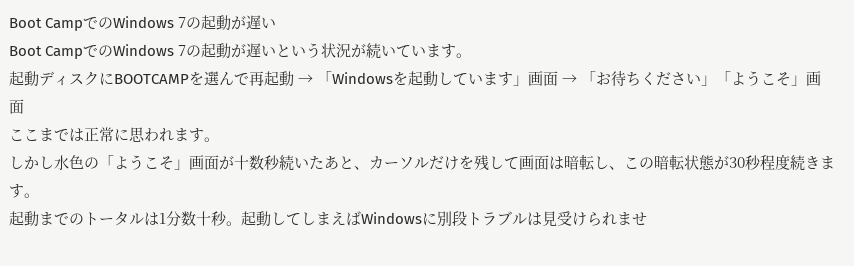Boot CampでのWindows 7の起動が遅い
Boot CampでのWindows 7の起動が遅いという状況が続いています。
起動ディスクにBOOTCAMPを選んで再起動 → 「Windowsを起動しています」画面 → 「お待ちください」「ようこそ」画面
ここまでは正常に思われます。
しかし水色の「ようこそ」画面が十数秒続いたあと、カーソルだけを残して画面は暗転し、この暗転状態が30秒程度続きます。
起動までのトータルは1分数十秒。起動してしまえばWindowsに別段トラブルは見受けられませ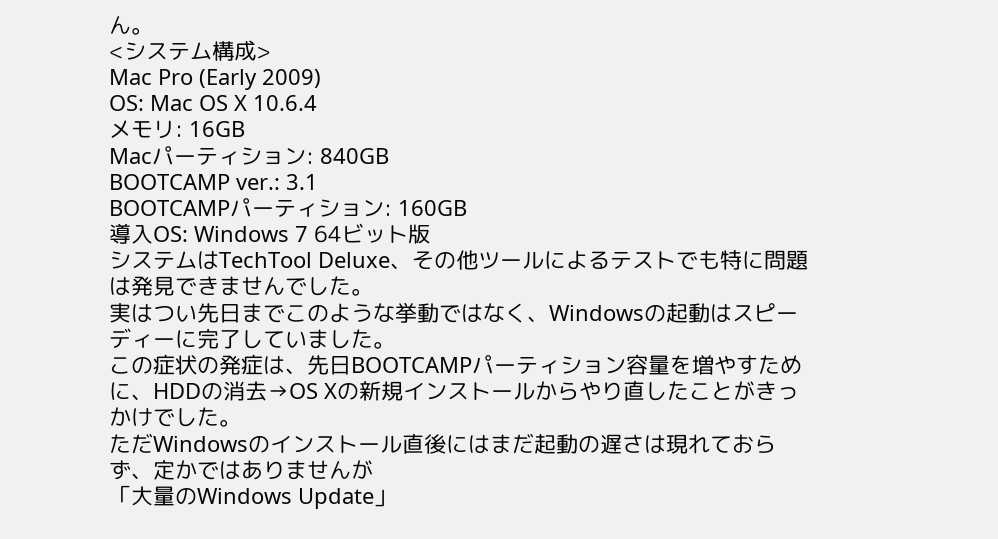ん。
<システム構成>
Mac Pro (Early 2009)
OS: Mac OS X 10.6.4
メモリ: 16GB
Macパーティション: 840GB
BOOTCAMP ver.: 3.1
BOOTCAMPパーティション: 160GB
導入OS: Windows 7 64ビット版
システムはTechTool Deluxe、その他ツールによるテストでも特に問題は発見できませんでした。
実はつい先日までこのような挙動ではなく、Windowsの起動はスピーディーに完了していました。
この症状の発症は、先日BOOTCAMPパーティション容量を増やすために、HDDの消去→OS Xの新規インストールからやり直したことがきっかけでした。
ただWindowsのインストール直後にはまだ起動の遅さは現れておらず、定かではありませんが
「大量のWindows Update」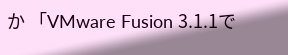か 「VMware Fusion 3.1.1で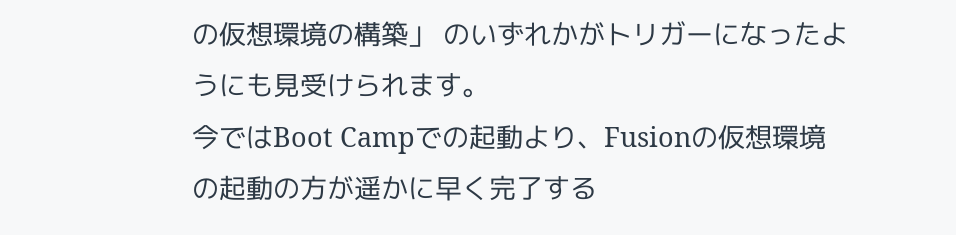の仮想環境の構築」 のいずれかがトリガーになったようにも見受けられます。
今ではBoot Campでの起動より、Fusionの仮想環境の起動の方が遥かに早く完了する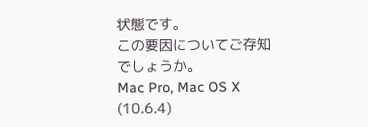状態です。
この要因についてご存知でしょうか。
Mac Pro, Mac OS X (10.6.4)